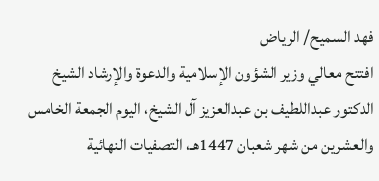فهد السميح/ الرياض
افتتح معالي وزير الشؤون الإسلامية والدعوة والإرشاد الشيخ الدكتور عبداللطيف بن عبدالعزيز آل الشيخ، اليوم الجمعة الخامس والعشرين من شهر شعبان 1447هـ، التصفيات النهائية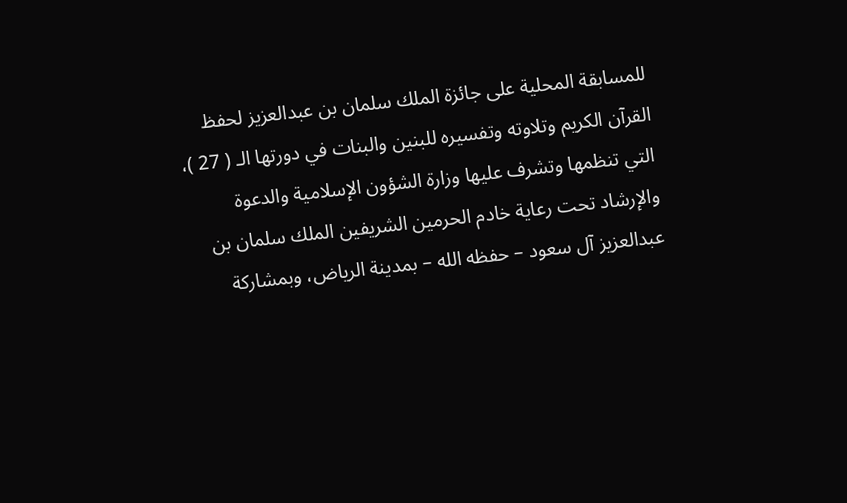للمسابقة المحلية على جائزة الملك سلمان بن عبدالعزيز لحفظ القرآن الكريم وتلاوته وتفسيره للبنين والبنات في دورتها الـ ( 27 )، التي تنظمها وتشرف عليها وزارة الشؤون الإسلامية والدعوة والإرشاد تحت رعاية خادم الحرمين الشريفين الملك سلمان بن عبدالعزيز آل سعود – حفظه الله – بمدينة الرياض، وبمشاركة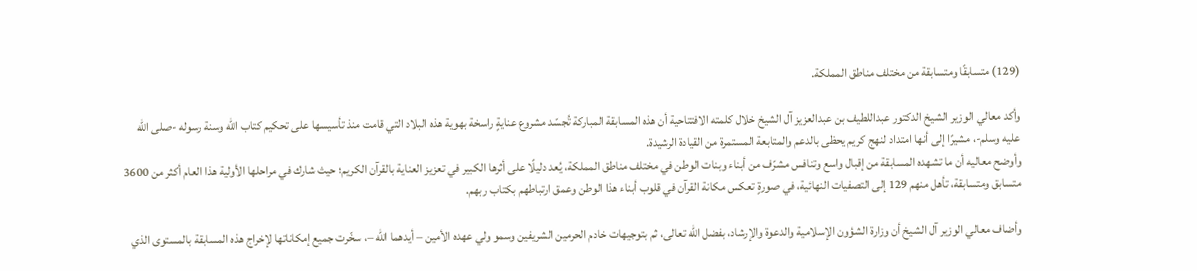(129) متسابقًا ومتسابقة من مختلف مناطق المملكة.

وأكد معالي الوزير الشيخ الدكتور عبداللطيف بن عبدالعزيز آل الشيخ خلال كلمته الافتتاحية أن هذه المسابقة المباركة تُجسّد مشروع عنايةٍ راسخة بهوية هذه البلاد التي قامت منذ تأسيسها على تحكيم كتاب الله وسنة رسوله -صلى الله عليه وسلم-، مشيرًا إلى أنها امتداد لنهج كريم يحظى بالدعم والمتابعة المستمرة من القيادة الرشيدة.
وأوضح معاليه أن ما تشهده المسابقة من إقبال واسع وتنافس مشرّف من أبناء وبنات الوطن في مختلف مناطق المملكة، يُعد دليلًا على أثرها الكبير في تعزيز العناية بالقرآن الكريم؛ حيث شارك في مراحلها الأولية هذا العام أكثر من 3600 متسابق ومتسابقة، تأهل منهم 129 إلى التصفيات النهائية، في صورةٍ تعكس مكانة القرآن في قلوب أبناء هذا الوطن وعمق ارتباطهم بكتاب ربهم.

وأضاف معالي الوزير آل الشيخ أن وزارة الشؤون الإسلامية والدعوة والإرشاد، بفضل الله تعالى، ثم بتوجيهات خادم الحرمين الشريفين وسمو ولي عهده الأمين – أيدهما الله –، سخّرت جميع إمكاناتها لإخراج هذه المسابقة بالمستوى الذي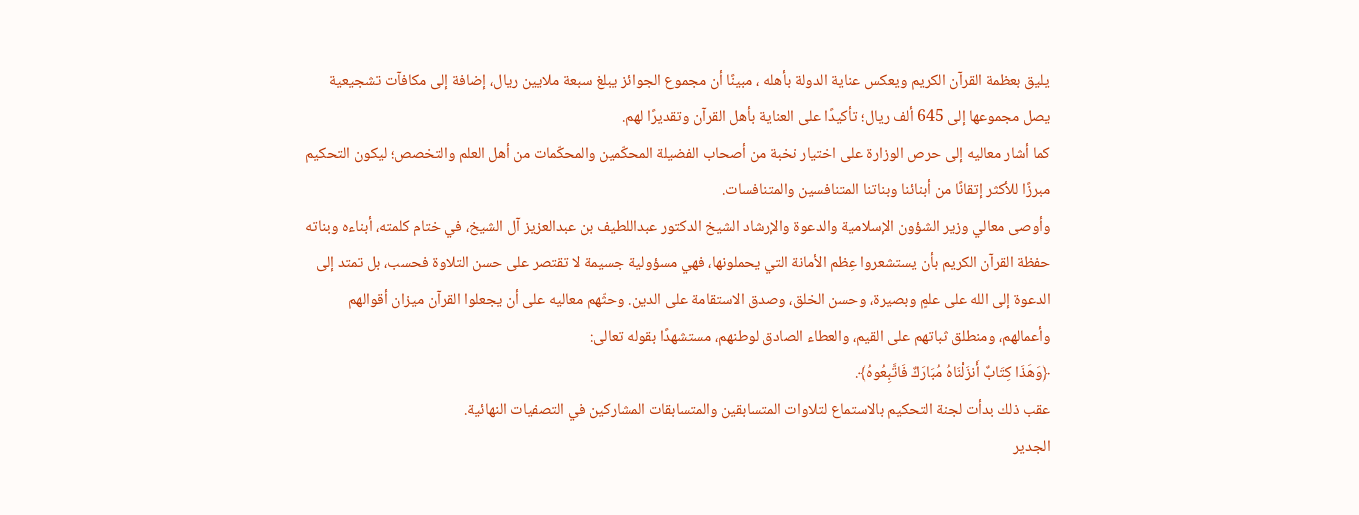يليق بعظمة القرآن الكريم ويعكس عناية الدولة بأهله ، مبينًا أن مجموع الجوائز يبلغ سبعة ملايين ريال، إضافة إلى مكافآت تشجيعية يصل مجموعها إلى 645 ألف ريال؛ تأكيدًا على العناية بأهل القرآن وتقديرًا لهم.
كما أشار معاليه إلى حرص الوزارة على اختيار نخبة من أصحاب الفضيلة المحكّمين والمحكّمات من أهل العلم والتخصص؛ ليكون التحكيم مبرزًا للأكثر إتقانًا من أبنائنا وبناتنا المتنافسين والمتنافسات.
وأوصى معالي وزير الشؤون الإسلامية والدعوة والإرشاد الشيخ الدكتور عبداللطيف بن عبدالعزيز آل الشيخ، في ختام كلمته، أبناءه وبناته حفظة القرآن الكريم بأن يستشعروا عِظم الأمانة التي يحملونها، فهي مسؤولية جسيمة لا تقتصر على حسن التلاوة فحسب، بل تمتد إلى الدعوة إلى الله على علمٍ وبصيرة، وحسن الخلق، وصدق الاستقامة على الدين. وحثّهم معاليه على أن يجعلوا القرآن ميزان أقوالهم وأعمالهم، ومنطلق ثباتهم على القيم، والعطاء الصادق لوطنهم، مستشهدًا بقوله تعالى:
﴿وَهَذَا كِتَابٌ أَنزَلْنَاهُ مُبَارَكٌ فَاتَّبِعُوهُ﴾.
عقب ذلك بدأت لجنة التحكيم بالاستماع لتلاوات المتسابقين والمتسابقات المشاركين في التصفيات النهائية.
الجدير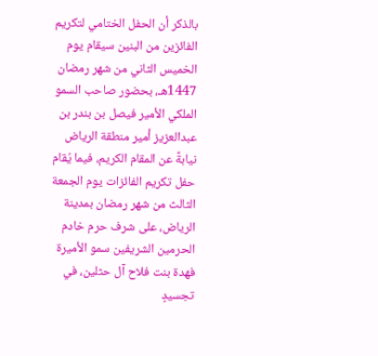بالذكر أن الحفل الختامي لتكريم الفائزين من البنين سيقام يوم الخميس الثاني من شهر رمضان 1447هـ، بحضور صاحب السمو الملكي الأمير فيصل بن بندر بن عبدالعزيز أمير منطقة الرياض نيابةً عن المقام الكريم، فيما يُقام حفل تكريم الفائزات يوم الجمعة الثالث من شهر رمضان بمدينة الرياض، على شرف حرم خادم الحرمين الشريفين سمو الأميرة فهدة بنت فلاح آل حثلين، في تجسيدٍ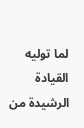لما توليه القيادة الرشيدة من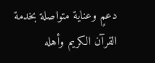دعمٍ وعناية متواصلة بخدمة القرآن الكريم وأهله